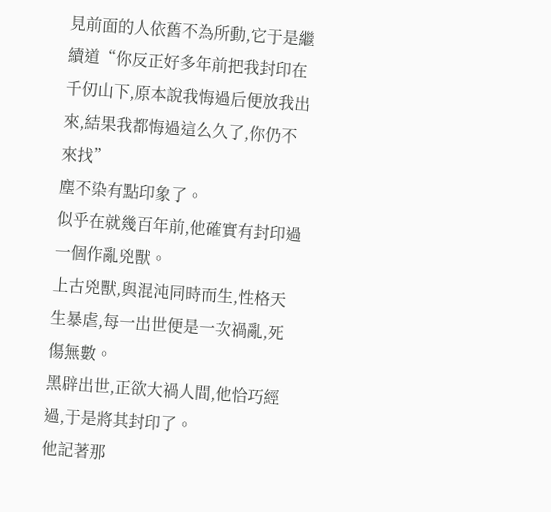見前面的人依舊不為所動,它于是繼續道“你反正好多年前把我封印在千仞山下,原本說我悔過后便放我出來,結果我都悔過這么久了,你仍不來找”
塵不染有點印象了。
似乎在就幾百年前,他確實有封印過一個作亂兇獸。
上古兇獸,與混沌同時而生,性格天生暴虐,每一出世便是一次禍亂,死傷無數。
黑辟出世,正欲大禍人間,他恰巧經過,于是將其封印了。
他記著那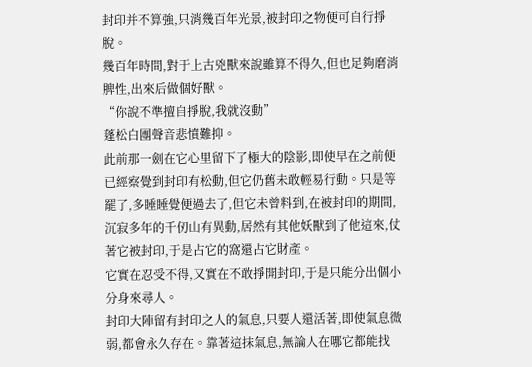封印并不算強,只消幾百年光景,被封印之物便可自行掙脫。
幾百年時間,對于上古兇獸來說雖算不得久,但也足夠磨消脾性,出來后做個好獸。
“你說不準擅自掙脫,我就沒動”
蓬松白團聲音悲憤難抑。
此前那一劍在它心里留下了極大的陰影,即使早在之前便已經察覺到封印有松動,但它仍舊未敢輕易行動。只是等罷了,多睡睡覺便過去了,但它未曾料到,在被封印的期間,沉寂多年的千仞山有異動,居然有其他妖獸到了他這來,仗著它被封印,于是占它的窩還占它財產。
它實在忍受不得,又實在不敢掙開封印,于是只能分出個小分身來尋人。
封印大陣留有封印之人的氣息,只要人還活著,即使氣息微弱,都會永久存在。靠著這抹氣息,無論人在哪它都能找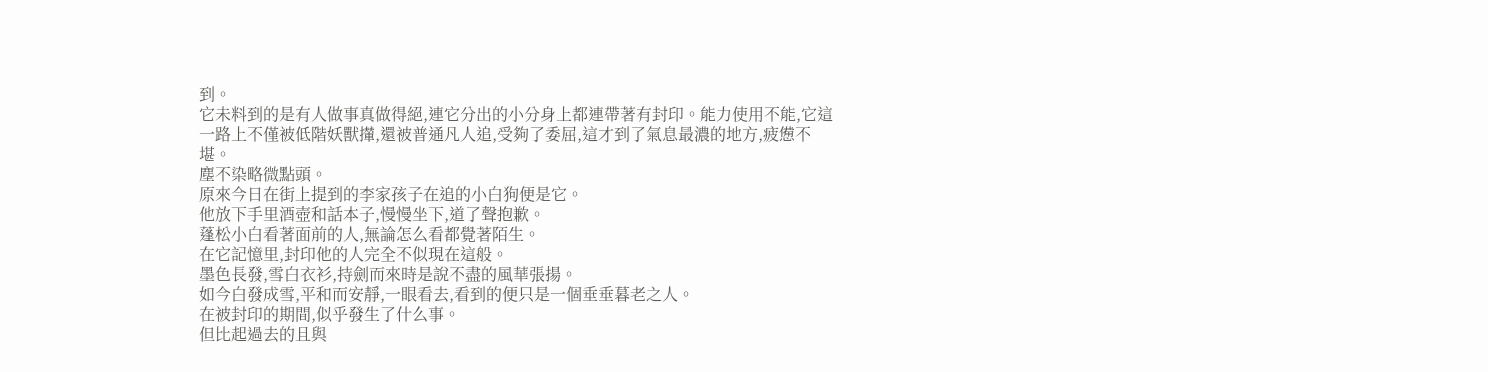到。
它未料到的是有人做事真做得絕,連它分出的小分身上都連帶著有封印。能力使用不能,它這一路上不僅被低階妖獸攆,還被普通凡人追,受夠了委屈,這才到了氣息最濃的地方,疲憊不堪。
塵不染略微點頭。
原來今日在街上提到的李家孩子在追的小白狗便是它。
他放下手里酒壺和話本子,慢慢坐下,道了聲抱歉。
蓬松小白看著面前的人,無論怎么看都覺著陌生。
在它記憶里,封印他的人完全不似現在這般。
墨色長發,雪白衣衫,持劍而來時是說不盡的風華張揚。
如今白發成雪,平和而安靜,一眼看去,看到的便只是一個垂垂暮老之人。
在被封印的期間,似乎發生了什么事。
但比起過去的且與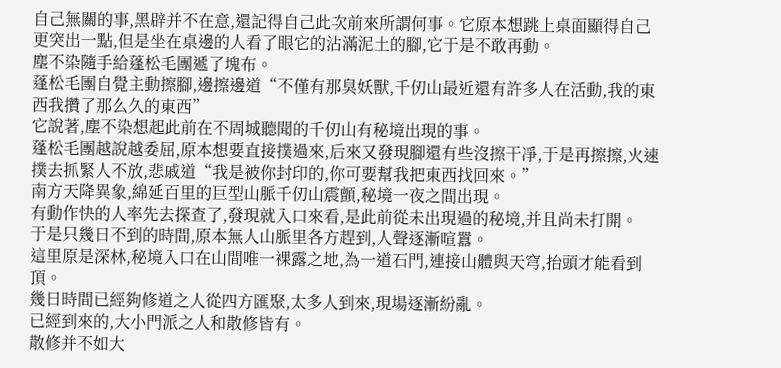自己無關的事,黑辟并不在意,還記得自己此次前來所謂何事。它原本想跳上桌面顯得自己更突出一點,但是坐在桌邊的人看了眼它的沾滿泥土的腳,它于是不敢再動。
塵不染隨手給蓬松毛團遞了塊布。
蓬松毛團自覺主動擦腳,邊擦邊道“不僅有那臭妖獸,千仞山最近還有許多人在活動,我的東西我攢了那么久的東西”
它說著,塵不染想起此前在不周城聽聞的千仞山有秘境出現的事。
蓬松毛團越說越委屈,原本想要直接撲過來,后來又發現腳還有些沒擦干凈,于是再擦擦,火速撲去抓緊人不放,悲戚道“我是被你封印的,你可要幫我把東西找回來。”
南方天降異象,綿延百里的巨型山脈千仞山震顫,秘境一夜之間出現。
有動作快的人率先去探查了,發現就入口來看,是此前從未出現過的秘境,并且尚未打開。
于是只幾日不到的時間,原本無人山脈里各方趕到,人聲逐漸喧囂。
這里原是深林,秘境入口在山間唯一裸露之地,為一道石門,連接山體與天穹,抬頭才能看到頂。
幾日時間已經夠修道之人從四方匯聚,太多人到來,現場逐漸紛亂。
已經到來的,大小門派之人和散修皆有。
散修并不如大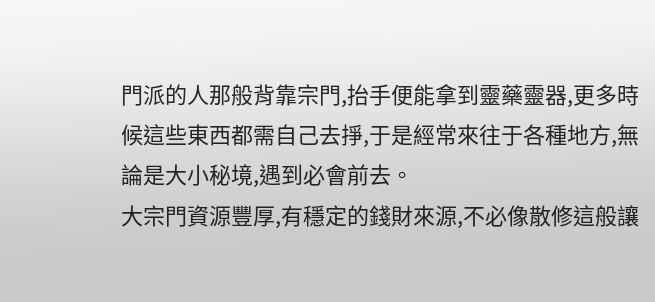門派的人那般背靠宗門,抬手便能拿到靈藥靈器,更多時候這些東西都需自己去掙,于是經常來往于各種地方,無論是大小秘境,遇到必會前去。
大宗門資源豐厚,有穩定的錢財來源,不必像散修這般讓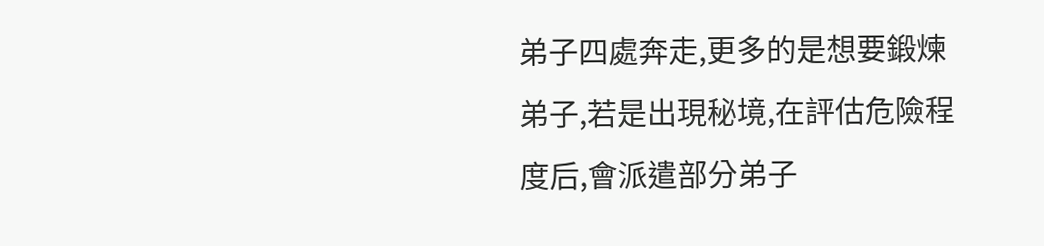弟子四處奔走,更多的是想要鍛煉弟子,若是出現秘境,在評估危險程度后,會派遣部分弟子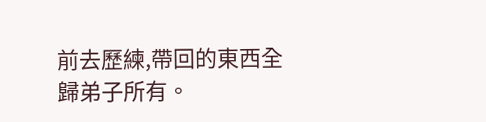前去歷練,帶回的東西全歸弟子所有。